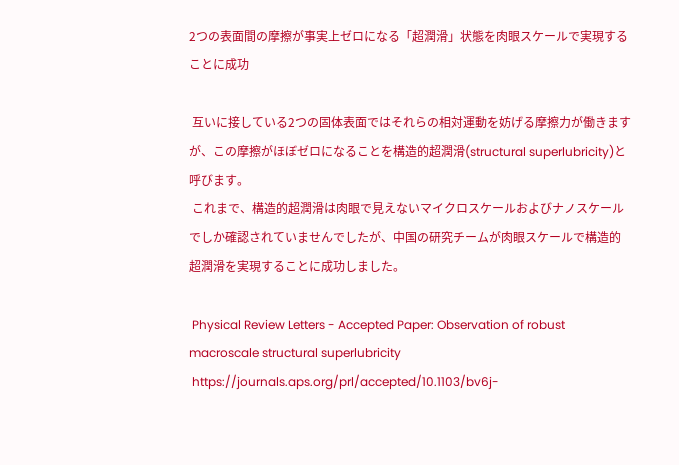2つの表面間の摩擦が事実上ゼロになる「超潤滑」状態を肉眼スケールで実現することに成功

 互いに接している2つの固体表面ではそれらの相対運動を妨げる摩擦力が働きますが、この摩擦がほぼゼロになることを構造的超潤滑(structural superlubricity)と呼びます。
 これまで、構造的超潤滑は肉眼で見えないマイクロスケールおよびナノスケールでしか確認されていませんでしたが、中国の研究チームが肉眼スケールで構造的超潤滑を実現することに成功しました。

 Physical Review Letters - Accepted Paper: Observation of robust macroscale structural superlubricity
 https://journals.aps.org/prl/accepted/10.1103/bv6j-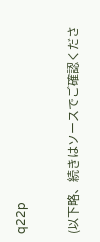q22p

(以下略、続きはソースでご確認くださ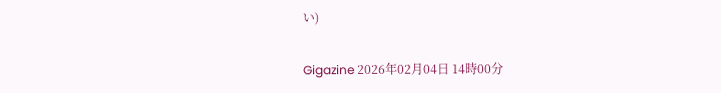い)

Gigazine 2026年02月04日 14時00分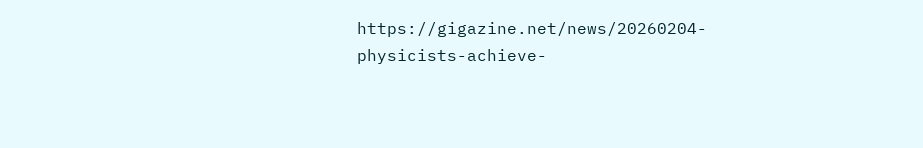https://gigazine.net/news/20260204-physicists-achieve-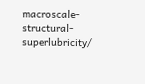macroscale-structural-superlubricity/